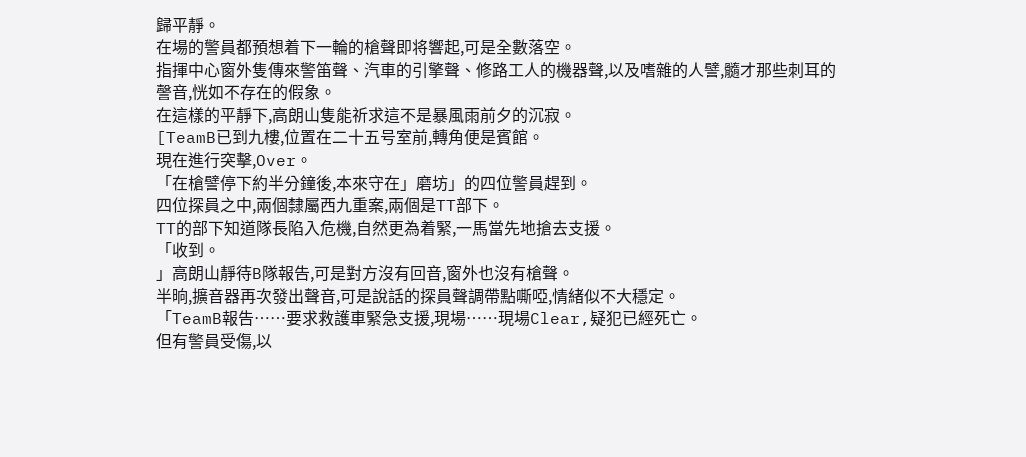歸平靜。
在場的警員都預想着下一輪的槍聲即将響起,可是全數落空。
指揮中心窗外隻傳來警笛聲、汽車的引擎聲、修路工人的機器聲,以及嗜雜的人譬,髓才那些刺耳的謦音,恍如不存在的假象。
在這樣的平靜下,高朗山隻能祈求這不是暴風雨前夕的沉寂。
[TeamB已到九樓,位置在二十五号室前,轉角便是賓館。
現在進行突擊,Over。
「在槍譬停下約半分鐘後,本來守在」磨坊」的四位警員趕到。
四位探員之中,兩個隸屬西九重案,兩個是TT部下。
TT的部下知道隊長陷入危機,自然更為着緊,一馬當先地搶去支援。
「收到。
」高朗山靜待B隊報告,可是對方沒有回音,窗外也沒有槍聲。
半晌,擴音器再次發出聲音,可是說話的探員聲調帶點嘶啞,情緒似不大穩定。
「TeamB報告……要求救護車緊急支援,現場……現場Clear,疑犯已經死亡。
但有警員受傷,以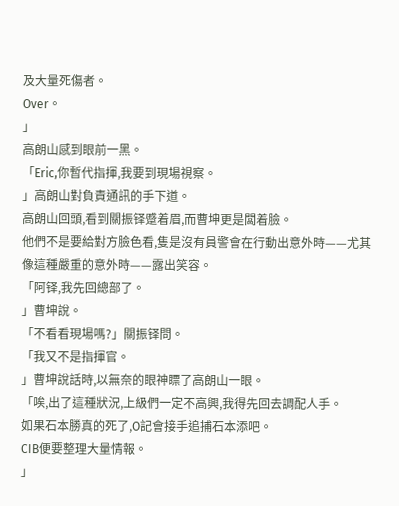及大量死傷者。
Over。
」
高朗山感到眼前一黑。
「Eric,你暫代指揮,我要到現場視察。
」高朗山對負責通訊的手下道。
高朗山回頭,看到關振铎蹙着眉,而曹坤更是闆着臉。
他們不是要給對方臉色看,隻是沒有員警會在行動出意外時——尤其像這種嚴重的意外時——露出笑容。
「阿铎,我先回總部了。
」曹坤說。
「不看看現場嗎?」關振铎問。
「我又不是指揮官。
」曹坤說話時,以無奈的眼神瞟了高朗山一眼。
「唉,出了這種狀況,上級們一定不高興,我得先回去調配人手。
如果石本勝真的死了,O記會接手追捕石本添吧。
CIB便要整理大量情報。
」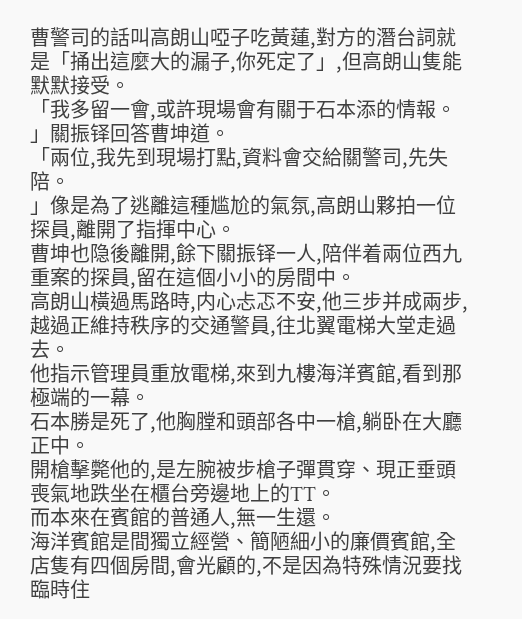曹警司的話叫高朗山啞子吃黃蓮,對方的潛台詞就是「捅出這麼大的漏子,你死定了」,但高朗山隻能默默接受。
「我多留一會,或許現場會有關于石本添的情報。
」關振铎回答曹坤道。
「兩位,我先到現場打點,資料會交給關警司,先失陪。
」像是為了逃離這種尴尬的氣氛,高朗山夥拍一位探員,離開了指揮中心。
曹坤也隐後離開,餘下關振铎一人,陪伴着兩位西九重案的探員,留在這個小小的房間中。
高朗山橫過馬路時,内心忐忑不安,他三步并成兩步,越過正維持秩序的交通警員,往北翼電梯大堂走過去。
他指示管理員重放電梯,來到九樓海洋賓館,看到那極端的一幕。
石本勝是死了,他胸膛和頭部各中一槍,躺卧在大廳正中。
開槍擊斃他的,是左腕被步槍子彈貫穿、現正垂頭喪氣地跌坐在櫃台旁邊地上的TT。
而本來在賓館的普通人,無一生還。
海洋賓館是間獨立經營、簡陋細小的廉價賓館,全店隻有四個房間,會光顧的,不是因為特殊情況要找臨時住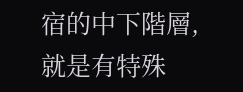宿的中下階層,就是有特殊